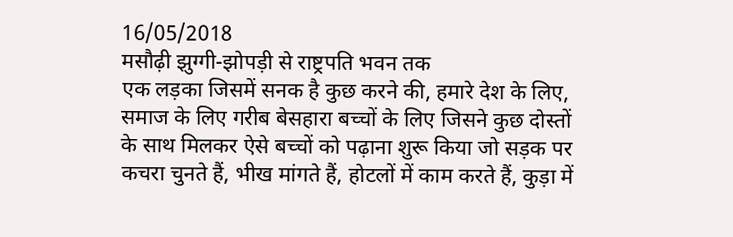16/05/2018
मसौढ़ी झुग्गी-झोपड़ी से राष्ट्रपति भवन तक
एक लड़का जिसमें सनक है कुछ करने की, हमारे देश के लिए, समाज के लिए गरीब बेसहारा बच्चों के लिए जिसने कुछ दोस्तों के साथ मिलकर ऐसे बच्चों को पढ़ाना शुरू किया जो सड़क पर कचरा चुनते हैं, भीख मांगते हैं, होटलों में काम करते हैं, कुड़ा में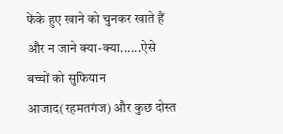फेंके हुए खाने को चुनकर खाते हैं और न जाने क्या-क्या......ऐसे बच्चों को सुफियान आजाद(रहमतगंज) और कुछ दोस्त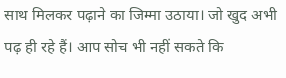साथ मिलकर पढ़ाने का जिम्मा उठाया। जो खुद अभी पढ़ ही रहे हैं। आप सोच भी नहीं सकते कि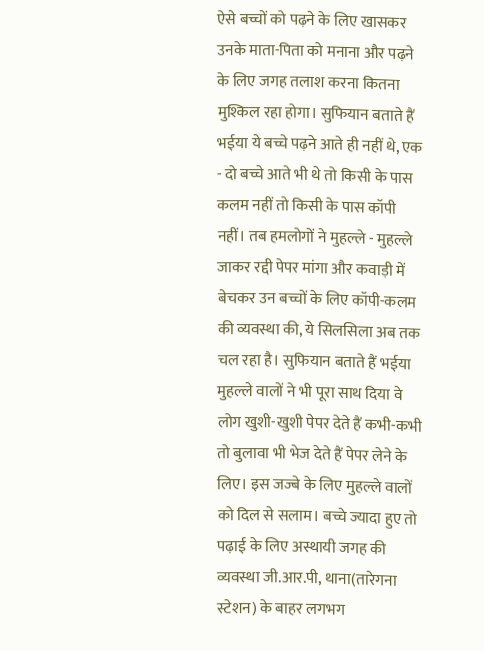ऐसे बच्चों को पढ़ने के लिए खासकर उनके माता-पिता को मनाना और पढ़ने के लिए जगह तलाश करना कितना मुश्किल रहा होगा। सुफियान बताते हैं भईया ये बच्चे पढ़ने आते ही नहीं थे, एक - दो बच्चे आते भी थे तो किसी के पास कलम नहीं तो किसी के पास कॉपी नहीं। तब हमलोगों ने मुहल्ले - मुहल्ले जाकर रद्दी पेपर मांगा और कवाड़ी में बेचकर उन बच्चों के लिए कॉपी-कलम की व्यवस्था की, ये सिलसिला अब तक चल रहा है। सुफियान बताते हैं भईया मुहल्ले वालों ने भी पूरा साथ दिया वे लोग खुशी-खुशी पेपर देते हैं कभी-कभी तो बुलावा भी भेज देते हैं पेपर लेने के लिए। इस जज्बे के लिए मुहल्ले वालों को दिल से सलाम। बच्चे ज्यादा हुए तो पढ़ाई के लिए अस्थायी जगह की व्यवस्था जी.आर.पी, थाना(तारेगना स्टेशन) के बाहर लगभग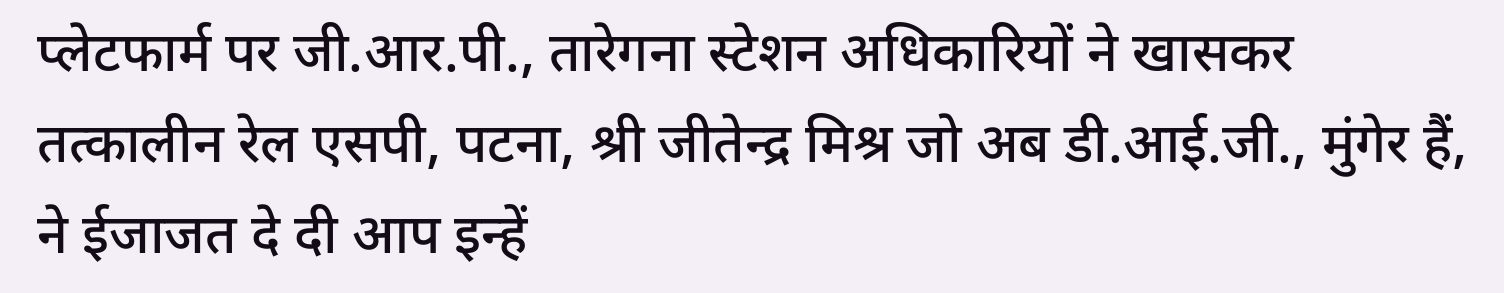प्लेटफार्म पर जी.आर.पी., तारेगना स्टेशन अधिकारियों ने खासकर तत्कालीन रेल एसपी, पटना, श्री जीतेन्द्र मिश्र जो अब डी.आई.जी., मुंगेर हैं, ने ईजाजत दे दी आप इन्हें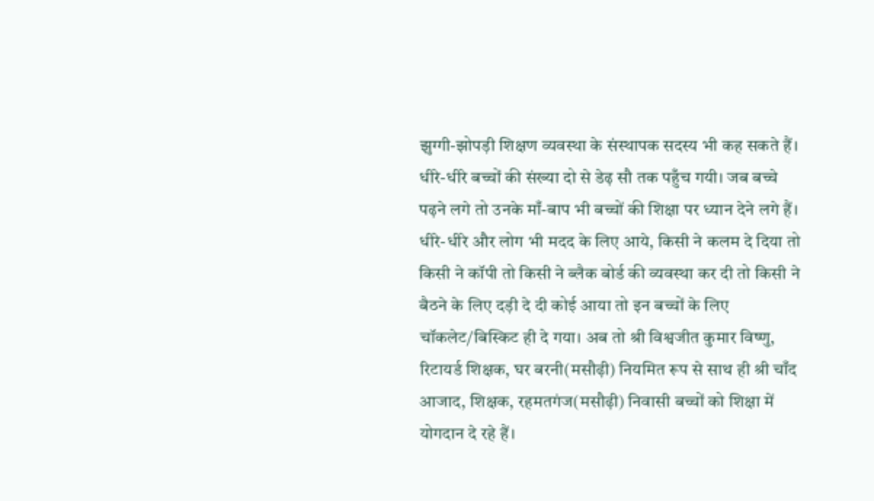झुग्गी-झोपड़ी शिक्षण व्यवस्था के संस्थापक सदस्य भी कह सकते हैं। धीरे-धीरे बच्चों की संख्या दो से डेढ़ सौ तक पहुँच गयी। जब बच्चे पढ़ने लगे तो उनके माँ-बाप भी बच्चों की शिक्षा पर ध्यान देने लगे हैं। धीरे-धीरे और लोग भी मदद के लिए आये, किसी ने कलम दे दिया तो किसी ने कॉपी तो किसी ने ब्लैक बोर्ड की व्यवस्था कर दी तो किसी ने बैठने के लिए दड़ी दे दी कोई आया तो इन बच्चों के लिए चॉकलेट/बिस्किट ही दे गया। अब तो श्री विश्वजीत कुमार विष्णु, रिटायर्ड शिक्षक, घर बरनी(मसौढ़ी) नियमित रूप से साथ ही श्री चाँद आजाद, शिक्षक, रहमतगंज(मसौढ़ी) निवासी बच्चों को शिक्षा में योगदान दे रहे हैं।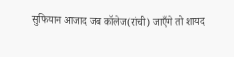सुफियान आजाद जब कॉलेज(रांची) जाएँगे तो शायद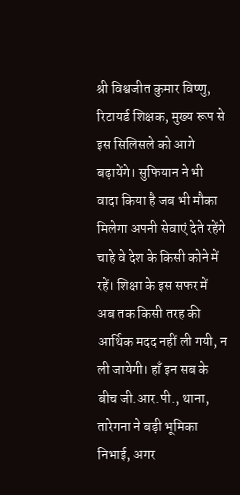श्री विश्वजीत कुमार विष्णु, रिटायर्ड शिक्षक, मुख्य रूप से इस सिलिसले को आगे बढ़ायेंगे। सुफियान ने भी वादा किया है जब भी मौका मिलेगा अपनी सेवाएं देते रहेंगे चाहे वे देश के किसी कोने में रहें। शिक्षा के इस सफर में अब तक किसी तरह की आर्थिक मदद नहीं ली गयी, न ली जायेगी। हाँ इन सब के बीच जी.आर.पी., थाना, तारेगना ने बड़ी भूमिका निभाई, अगर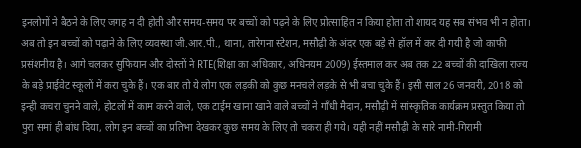इनलोगों ने बैठने के लिए जगह न दी होती और समय-समय पर बच्चों को पढ़ने के लिए प्रोत्साहित न किया होता तो शायद यह सब संभव भी न होता। अब तो इन बच्चों को पढ़ाने के लिए व्यवस्था जी.आर.पी., थाना, तारेगना स्टेशन, मसौढ़ी के अंदर एक बड़े से हॉल में कर दी गयी है जो काफी प्रसंशनीय है। आगे चलकर सुफियान और दोस्तों ने RTE(शिक्षा का अधिकार, अधिनयम 2009) ईस्तमाल कर अब तक 22 बच्चों की दाखिला राज्य के बड़े प्राईवेट स्कूलों में करा चुके हैं। एक बार तो ये लोग एक लड़की को कुछ मनचले लड़के से भी बचा चुके हैं। इसी साल 26 जनवरी, 2018 को इन्ही कचरा चुनने वाले, होटलों में काम करने वाले, एक टाईम खाना खाने वाले बच्चों ने गाँधी मैदान, मसौढ़ी में सांस्कृतिक कार्यक्रम प्रस्तुत किया तो पुरा समां ही बांध दिया, लोग इन बच्चों का प्रतिभा देखकर कुछ समय के लिए तो चकरा ही गये। यही नहीं मसौढ़ी के सारे नामी-गिरामी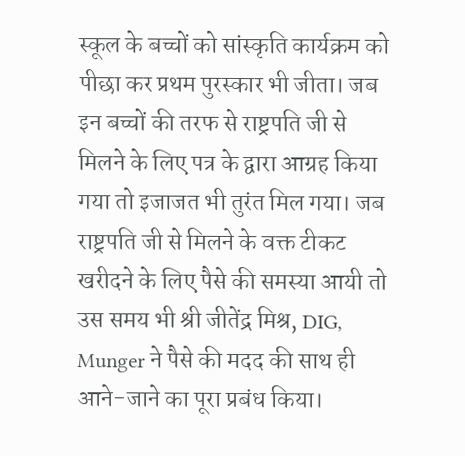स्कूल के बच्चों को सांस्कृति कार्यक्रम को पीछा कर प्रथम पुरस्कार भी जीता। जब इन बच्चों की तरफ से राष्ट्रपति जी से मिलने के लिए पत्र के द्वारा आग्रह किया गया तो इजाजत भी तुरंत मिल गया। जब राष्ट्रपति जी से मिलने के वक्त टीकट खरीदने के लिए पैसे की समस्या आयी तो उस समय भी श्री जीतेंद्र मिश्र, DIG, Munger ने पैसे की मदद की साथ ही आने-जाने का पूरा प्रबंध किया।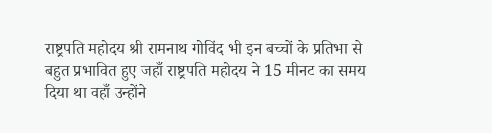राष्ट्रपति महोदय श्री रामनाथ गोविंद भी इन बच्चों के प्रतिभा से बहुत प्रभावित हुए जहाँ राष्ट्रपति महोदय ने 15 मीनट का समय दिया था वहाँ उन्होंने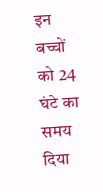इन बच्चों को 24 घंटे का समय दिया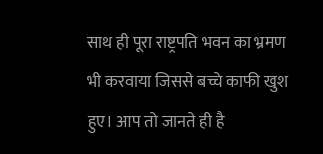साथ ही पूरा राष्ट्रपति भवन का भ्रमण भी करवाया जिससे बच्चे काफी खुश हुए। आप तो जानते ही है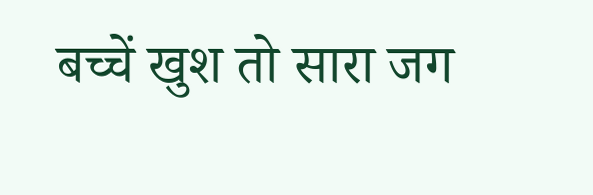बच्चें खुश तो सारा जग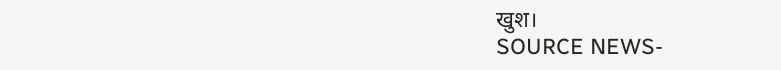खुश।
SOURCE NEWS-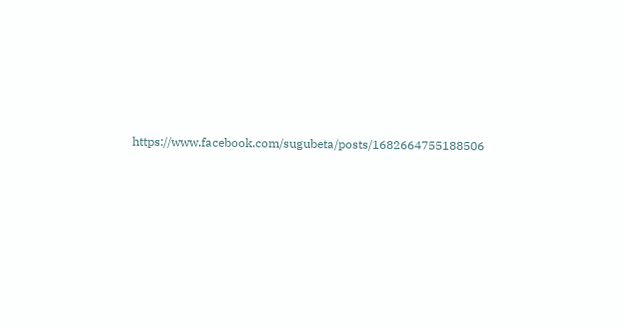https://www.facebook.com/sugubeta/posts/1682664755188506